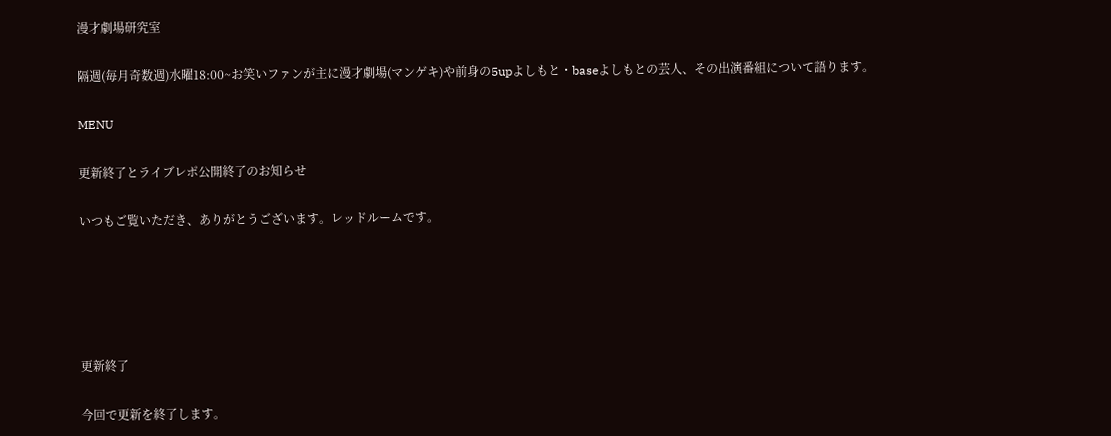漫才劇場研究室

隔週(毎月奇数週)水曜18:00~お笑いファンが主に漫才劇場(マンゲキ)や前身の5upよしもと・baseよしもとの芸人、その出演番組について語ります。

MENU

更新終了とライブレポ公開終了のお知らせ

いつもご覧いただき、ありがとうございます。レッドルームです。





更新終了

今回で更新を終了します。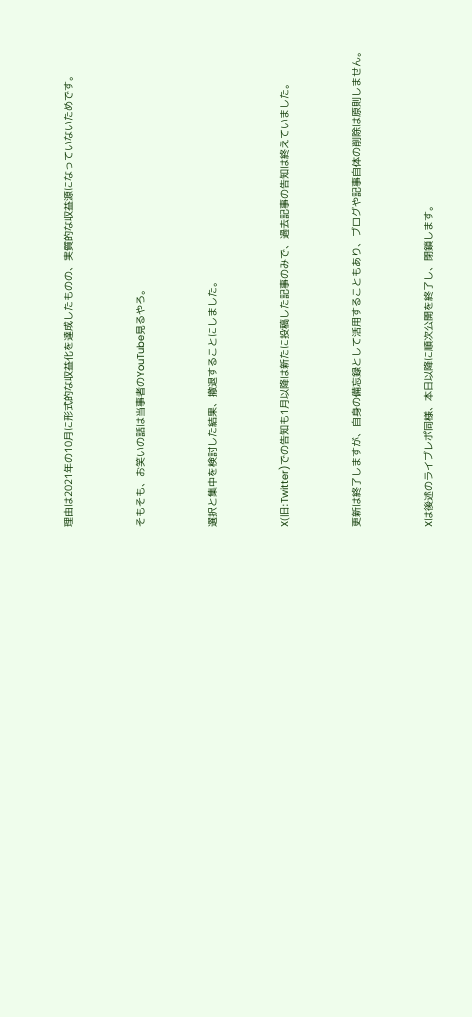理由は2021年の10月に形式的な収益化を達成したものの、実質的な収益源になっていないためです。



そもそも、お笑いの話は当事者のYouTube見るやろ。



選択と集中を検討した結果、撤退することにしました。



X(旧:Twitter)での告知も1月以降は新たに投稿した記事のみで、過去記事の告知は終えていました。



更新は終了しますが、自身の備忘録として活用することもあり、ブログや記事自体の削除は原則しません。



Xは後述のライブレポ同様、本日以降に順次公開を終了し、閉鎖します。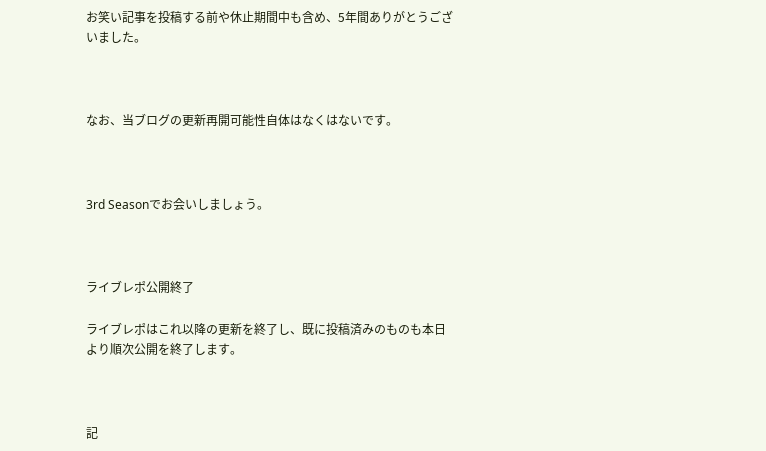お笑い記事を投稿する前や休止期間中も含め、5年間ありがとうございました。



なお、当ブログの更新再開可能性自体はなくはないです。



3rd Seasonでお会いしましょう。



ライブレポ公開終了

ライブレポはこれ以降の更新を終了し、既に投稿済みのものも本日より順次公開を終了します。



記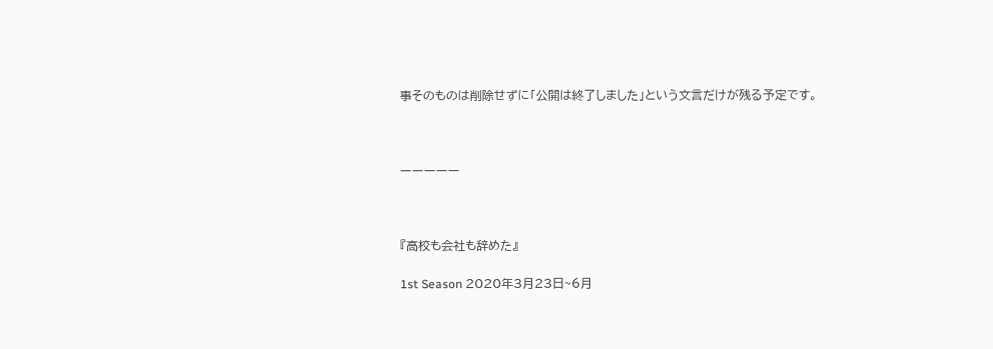事そのものは削除せずに「公開は終了しました」という文言だけが残る予定です。



ーーーーー



『高校も会社も辞めた』

1st Season 2020年3月23日~6月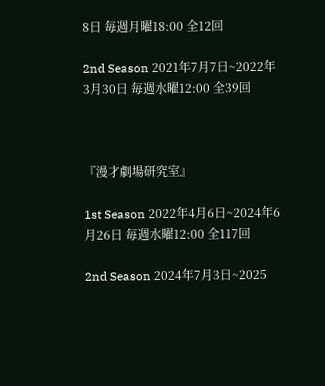8日 毎週月曜18:00 全12回

2nd Season 2021年7月7日~2022年3月30日 毎週水曜12:00 全39回



『漫才劇場研究室』

1st Season 2022年4月6日~2024年6月26日 毎週水曜12:00 全117回

2nd Season 2024年7月3日~2025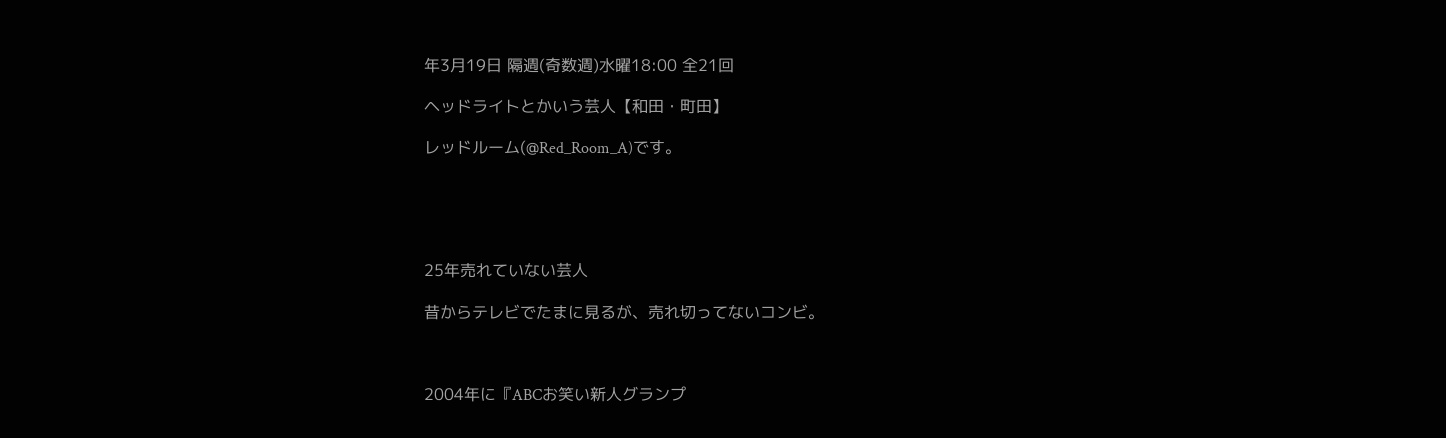年3月19日 隔週(奇数週)水曜18:00 全21回

ヘッドライトとかいう芸人【和田・町田】

レッドルーム(@Red_Room_A)です。





25年売れていない芸人

昔からテレビでたまに見るが、売れ切ってないコンビ。



2004年に『ABCお笑い新人グランプ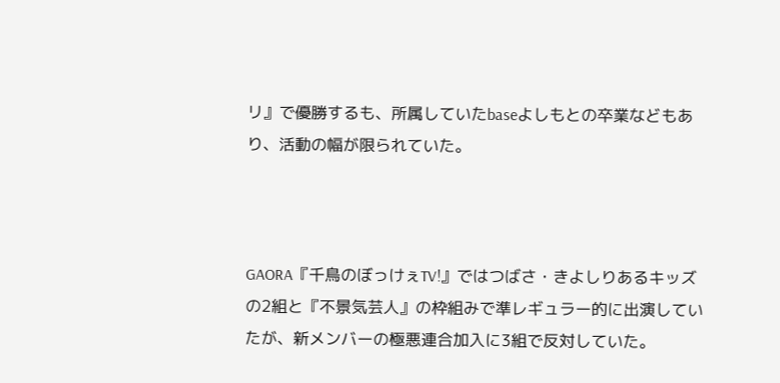リ』で優勝するも、所属していたbaseよしもとの卒業などもあり、活動の幅が限られていた。



GAORA『千鳥のぼっけぇTV!』ではつばさ・きよしりあるキッズの2組と『不景気芸人』の枠組みで準レギュラー的に出演していたが、新メンバーの極悪連合加入に3組で反対していた。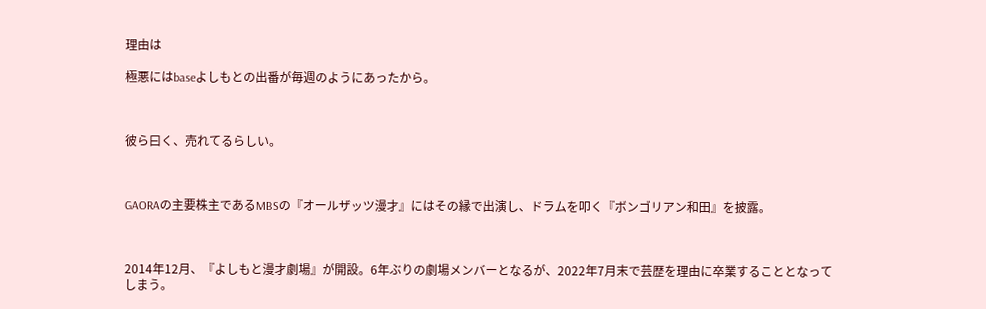理由は

極悪にはbaseよしもとの出番が毎週のようにあったから。



彼ら曰く、売れてるらしい。



GAORAの主要株主であるMBSの『オールザッツ漫才』にはその縁で出演し、ドラムを叩く『ボンゴリアン和田』を披露。



2014年12月、『よしもと漫才劇場』が開設。6年ぶりの劇場メンバーとなるが、2022年7月末で芸歴を理由に卒業することとなってしまう。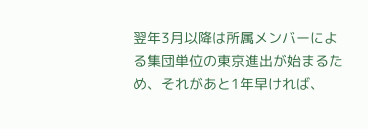翌年3月以降は所属メンバーによる集団単位の東京進出が始まるため、それがあと1年早ければ、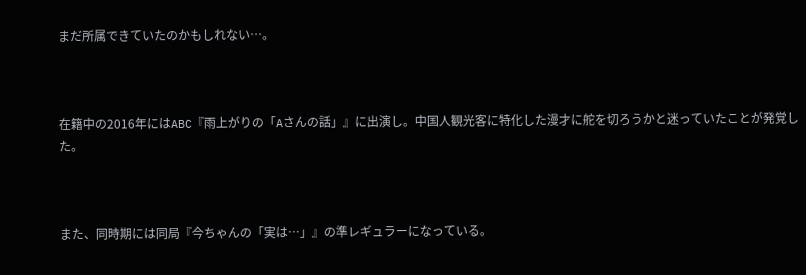まだ所属できていたのかもしれない…。



在籍中の2016年にはABC『雨上がりの「Aさんの話」』に出演し。中国人観光客に特化した漫才に舵を切ろうかと迷っていたことが発覚した。



また、同時期には同局『今ちゃんの「実は…」』の準レギュラーになっている。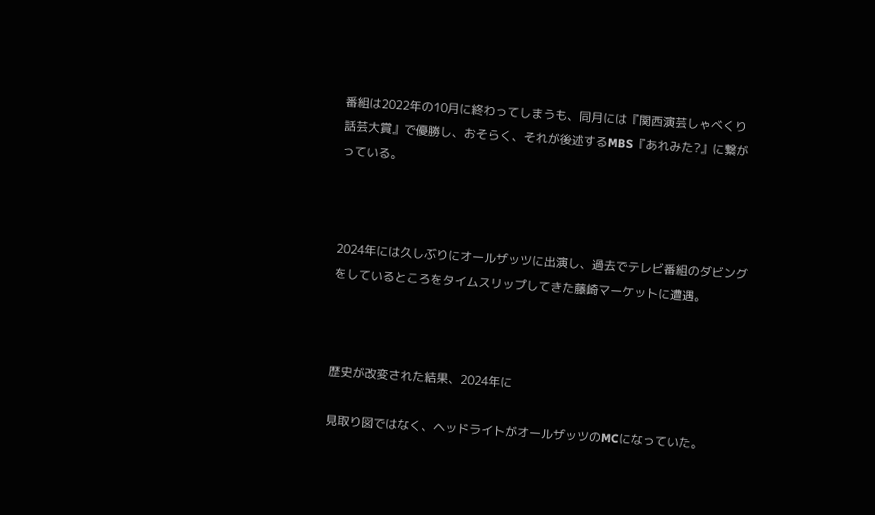番組は2022年の10月に終わってしまうも、同月には『関西演芸しゃべくり話芸大賞』で優勝し、おそらく、それが後述するMBS『あれみた?』に繋がっている。



2024年には久しぶりにオールザッツに出演し、過去でテレビ番組のダビングをしているところをタイムスリップしてきた藤崎マーケットに遭遇。



歴史が改変された結果、2024年に

見取り図ではなく、ヘッドライトがオールザッツのMCになっていた。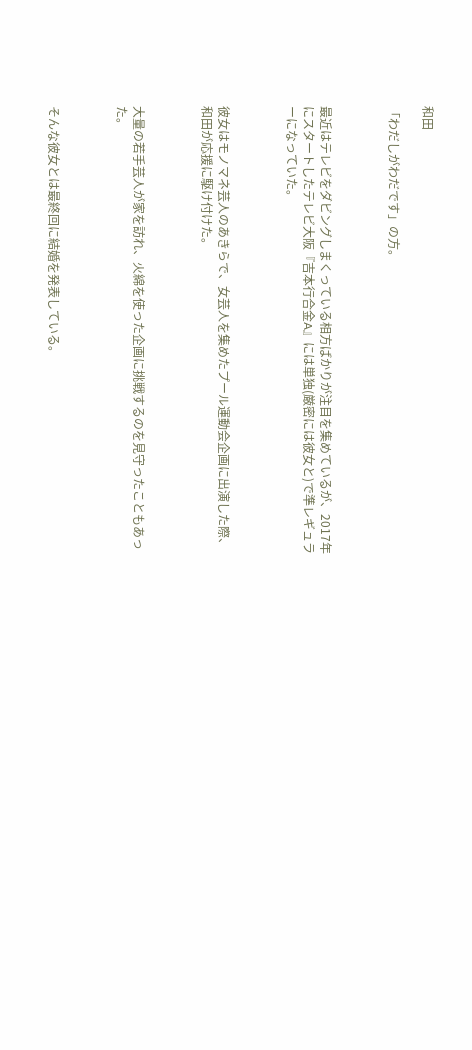和田

「わだしがわだです」の方。



最近はテレビをダビングしまくっている相方ばかりが注目を集めているが、2017年にスタートしたテレビ大阪『吉本行合金A』には単独(厳密には彼女と)で準レギュラーになっていた。



彼女はモノマネ芸人のあきらで、女芸人を集めたプール運動会企画に出演した際、和田が応援に駆け付けた。



大量の若手芸人が家を訪れ、火綿を使った企画に挑戦するのを見守ったこともあった。



そんな彼女とは最終回に結婚を発表している。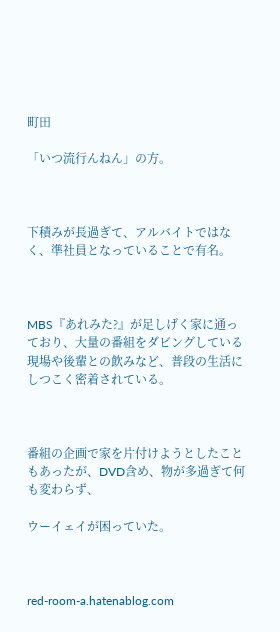町田

「いつ流行んねん」の方。



下積みが長過ぎて、アルバイトではなく、準社員となっていることで有名。



MBS『あれみた?』が足しげく家に通っており、大量の番組をダビングしている現場や後輩との飲みなど、普段の生活にしつこく密着されている。



番組の企画で家を片付けようとしたこともあったが、DVD含め、物が多過ぎて何も変わらず、

ウーイェイが困っていた。



red-room-a.hatenablog.com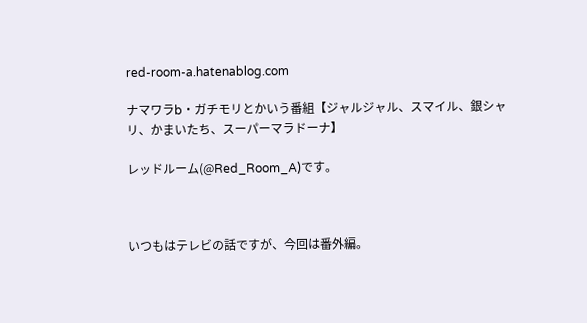red-room-a.hatenablog.com

ナマワラb・ガチモリとかいう番組【ジャルジャル、スマイル、銀シャリ、かまいたち、スーパーマラドーナ】

レッドルーム(@Red_Room_A)です。



いつもはテレビの話ですが、今回は番外編。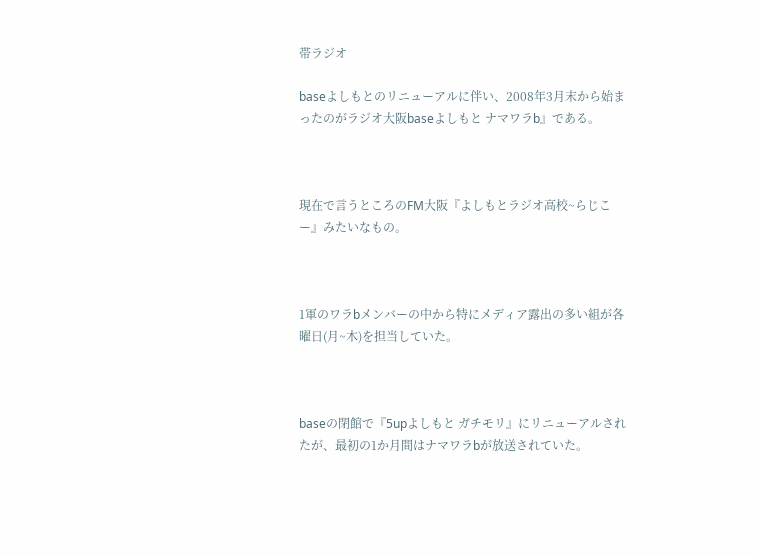帯ラジオ

baseよしもとのリニューアルに伴い、2008年3月末から始まったのがラジオ大阪baseよしもと ナマワラb』である。



現在で言うところのFM大阪『よしもとラジオ高校~らじこー』みたいなもの。



1軍のワラbメンバーの中から特にメディア露出の多い組が各曜日(月~木)を担当していた。



baseの閉館で『5upよしもと ガチモリ』にリニューアルされたが、最初の1か月間はナマワラbが放送されていた。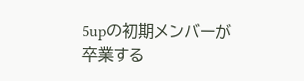5upの初期メンバーが卒業する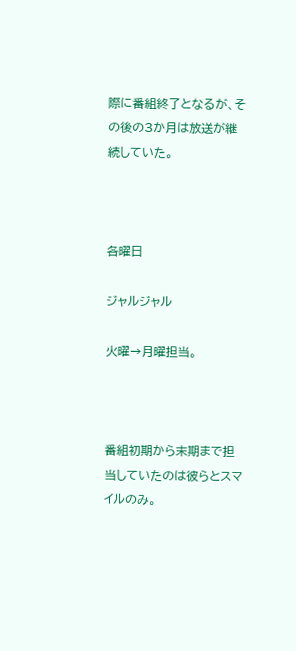際に番組終了となるが、その後の3か月は放送が継続していた。



各曜日

ジャルジャル

火曜→月曜担当。



番組初期から末期まで担当していたのは彼らとスマイルのみ。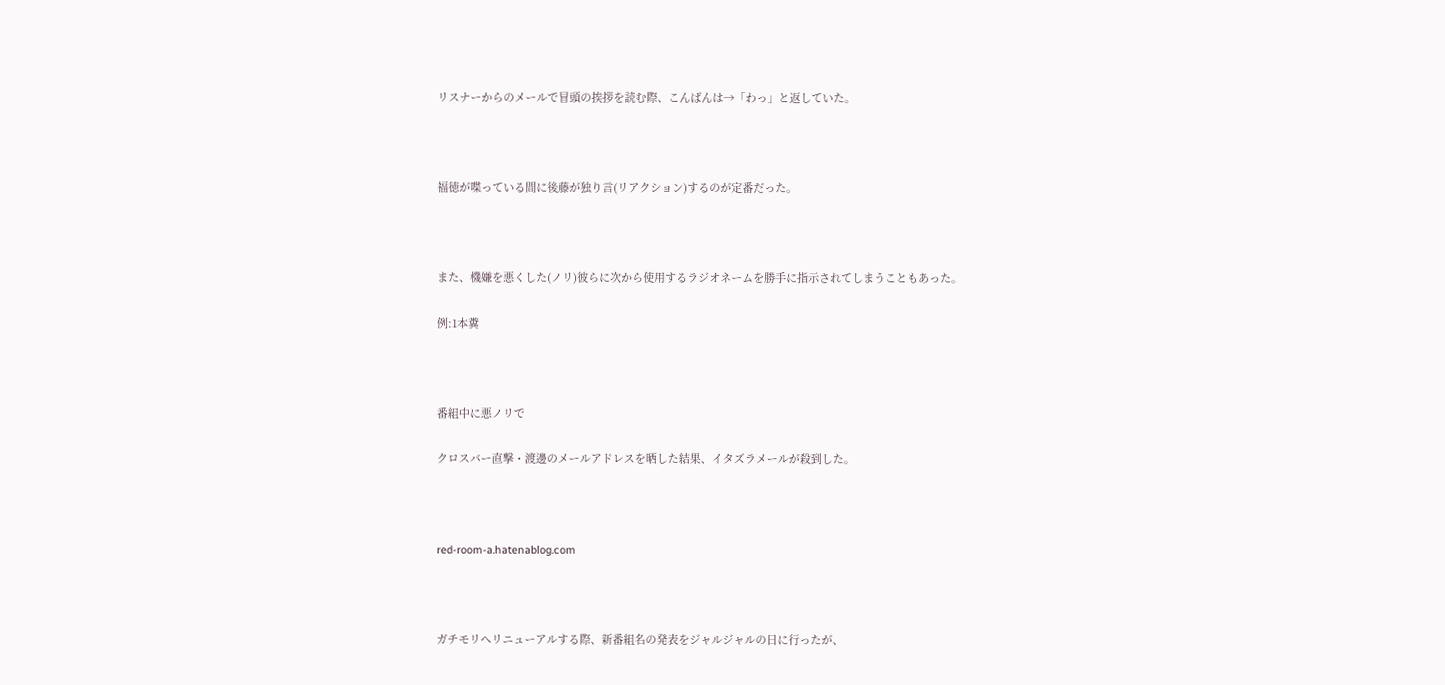リスナーからのメールで冒頭の挨拶を読む際、こんばんは→「わっ」と返していた。



福徳が喋っている間に後藤が独り言(リアクション)するのが定番だった。



また、機嫌を悪くした(ノリ)彼らに次から使用するラジオネームを勝手に指示されてしまうこともあった。

例:1本糞



番組中に悪ノリで

クロスバー直撃・渡邊のメールアドレスを晒した結果、イタズラメールが殺到した。



red-room-a.hatenablog.com



ガチモリへリニューアルする際、新番組名の発表をジャルジャルの日に行ったが、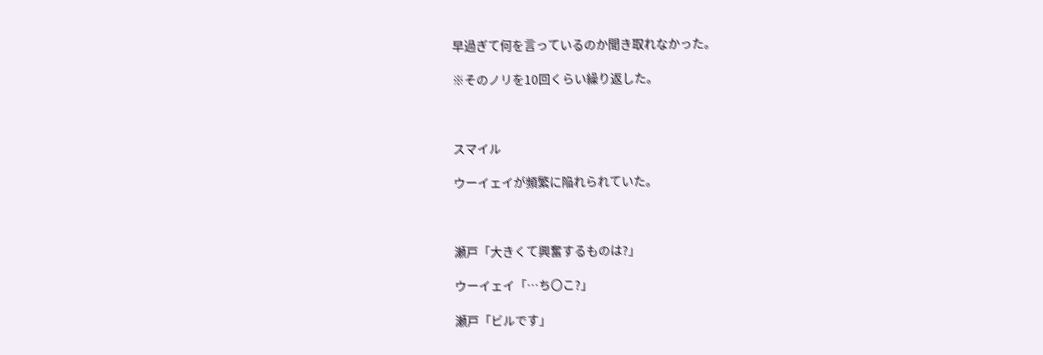早過ぎて何を言っているのか聞き取れなかった。

※そのノリを10回くらい繰り返した。



スマイル

ウーイェイが頻繁に陥れられていた。



瀬戸「大きくて興奮するものは?」

ウーイェイ「…ち〇こ?」

瀬戸「ビルです」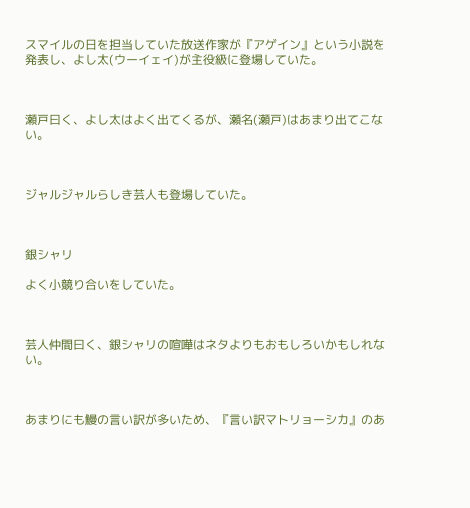スマイルの日を担当していた放送作家が『アゲイン』という小説を発表し、よし太(ウーイェイ)が主役級に登場していた。



瀬戸曰く、よし太はよく出てくるが、瀬名(瀬戸)はあまり出てこない。



ジャルジャルらしき芸人も登場していた。



銀シャリ

よく小競り合いをしていた。



芸人仲間曰く、銀シャリの喧嘩はネタよりもおもしろいかもしれない。



あまりにも鰻の言い訳が多いため、『言い訳マトリョーシカ』のあ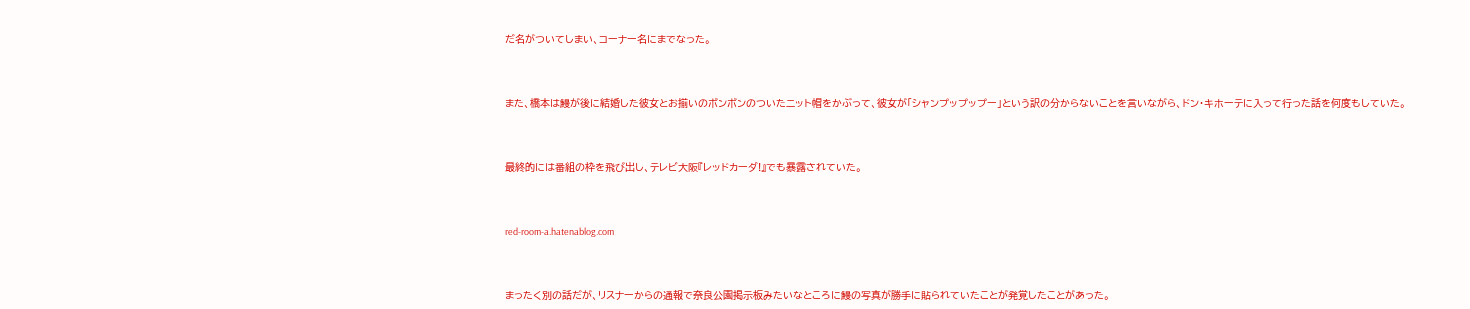だ名がついてしまい、コーナー名にまでなった。



また、橋本は鰻が後に結婚した彼女とお揃いのボンボンのついたニット帽をかぶって、彼女が「シャンプップップー」という訳の分からないことを言いながら、ドン・キホーテに入って行った話を何度もしていた。



最終的には番組の枠を飛び出し、テレビ大阪『レッドカーダ!』でも暴露されていた。



red-room-a.hatenablog.com



まったく別の話だが、リスナーからの通報で奈良公園掲示板みたいなところに鰻の写真が勝手に貼られていたことが発覚したことがあった。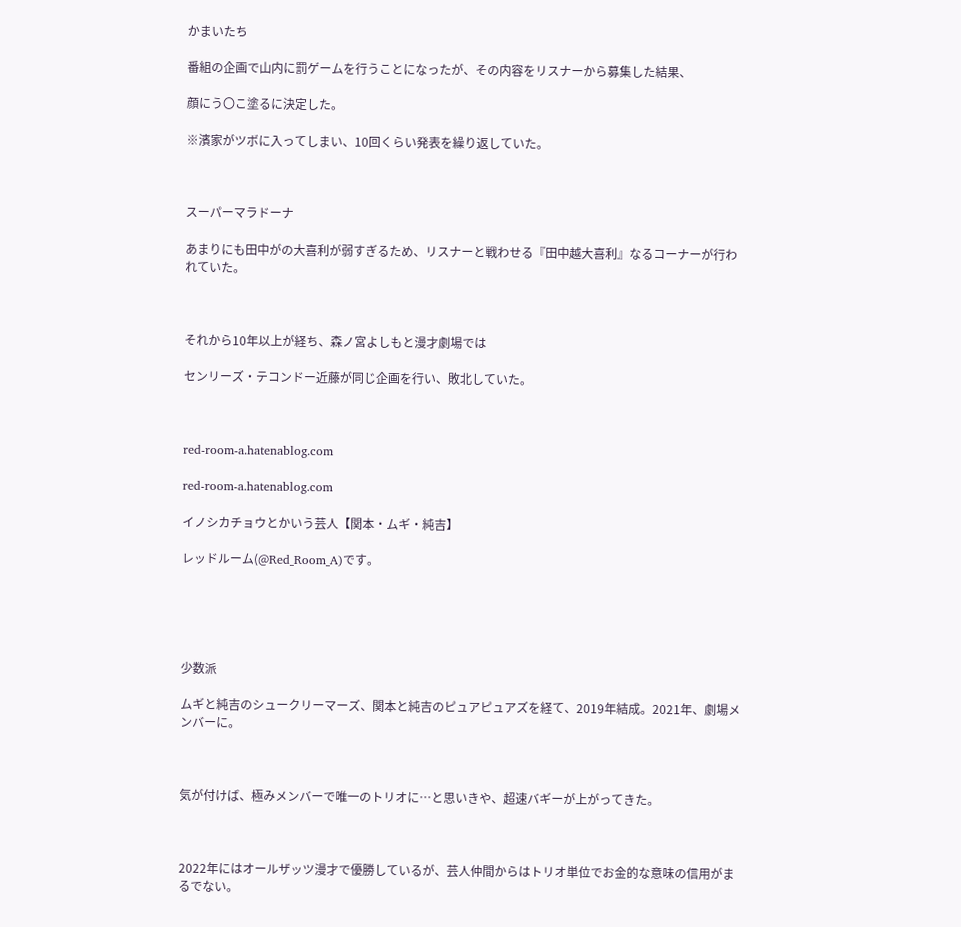かまいたち

番組の企画で山内に罰ゲームを行うことになったが、その内容をリスナーから募集した結果、

顔にう〇こ塗るに決定した。

※濱家がツボに入ってしまい、10回くらい発表を繰り返していた。



スーパーマラドーナ

あまりにも田中がの大喜利が弱すぎるため、リスナーと戦わせる『田中越大喜利』なるコーナーが行われていた。



それから10年以上が経ち、森ノ宮よしもと漫才劇場では

センリーズ・テコンドー近藤が同じ企画を行い、敗北していた。



red-room-a.hatenablog.com

red-room-a.hatenablog.com

イノシカチョウとかいう芸人【関本・ムギ・純吉】

レッドルーム(@Red_Room_A)です。





少数派

ムギと純吉のシュークリーマーズ、関本と純吉のピュアピュアズを経て、2019年結成。2021年、劇場メンバーに。



気が付けば、極みメンバーで唯一のトリオに…と思いきや、超速バギーが上がってきた。



2022年にはオールザッツ漫才で優勝しているが、芸人仲間からはトリオ単位でお金的な意味の信用がまるでない。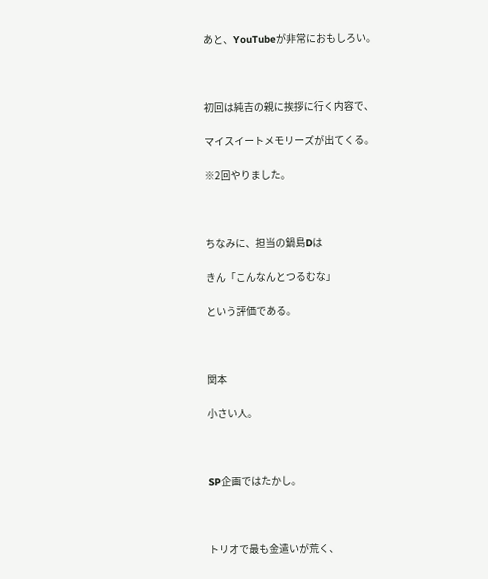あと、YouTubeが非常におもしろい。



初回は純吉の親に挨拶に行く内容で、

マイスイートメモリーズが出てくる。

※2回やりました。



ちなみに、担当の鍋島Dは

きん「こんなんとつるむな」

という評価である。



関本

小さい人。



SP企画ではたかし。



トリオで最も金遣いが荒く、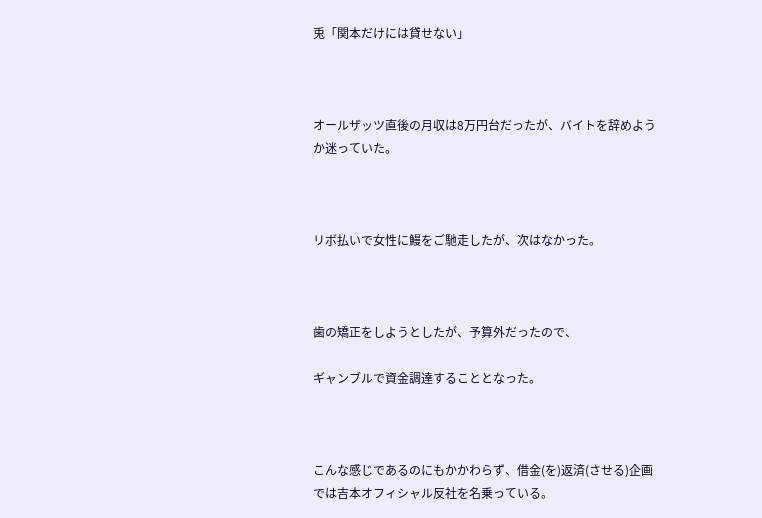兎「関本だけには貸せない」



オールザッツ直後の月収は8万円台だったが、バイトを辞めようか迷っていた。



リボ払いで女性に鰻をご馳走したが、次はなかった。



歯の矯正をしようとしたが、予算外だったので、

ギャンブルで資金調達することとなった。



こんな感じであるのにもかかわらず、借金(を)返済(させる)企画では吉本オフィシャル反社を名乗っている。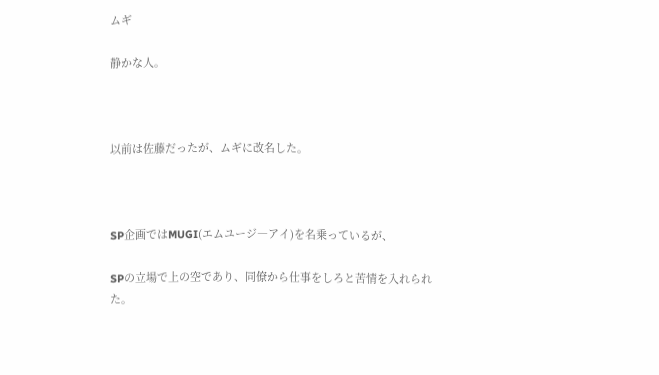ムギ

静かな人。



以前は佐藤だったが、ムギに改名した。



SP企画ではMUGI(エムユージ―アイ)を名乗っているが、

SPの立場で上の空であり、同僚から仕事をしろと苦情を入れられた。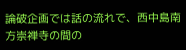論破企画では話の流れで、西中島南方崇禅寺の間の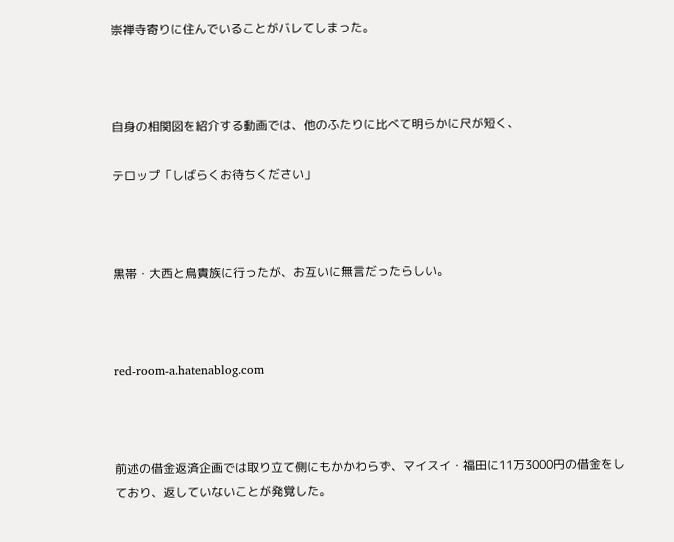崇禅寺寄りに住んでいることがバレてしまった。



自身の相関図を紹介する動画では、他のふたりに比べて明らかに尺が短く、

テロップ「しばらくお待ちください」



黒帯・大西と鳥貴族に行ったが、お互いに無言だったらしい。



red-room-a.hatenablog.com



前述の借金返済企画では取り立て側にもかかわらず、マイスイ・福田に11万3000円の借金をしており、返していないことが発覚した。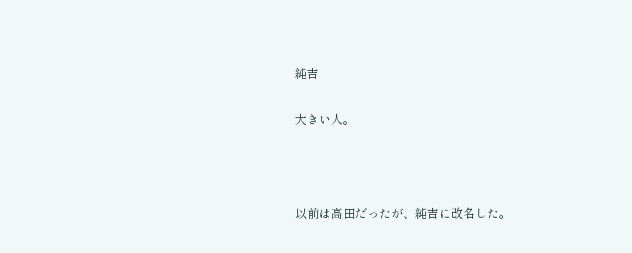純吉

大きい人。



以前は高田だったが、純吉に改名した。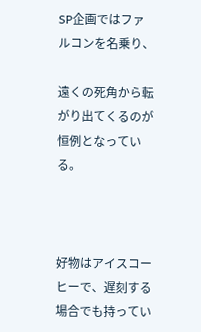SP企画ではファルコンを名乗り、

遠くの死角から転がり出てくるのが恒例となっている。



好物はアイスコーヒーで、遅刻する場合でも持ってい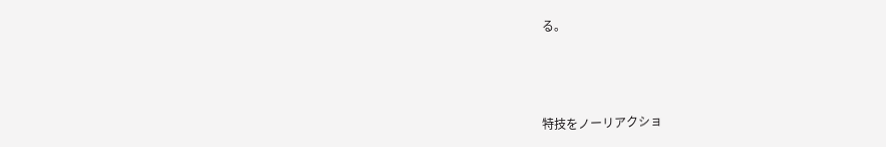る。



特技をノーリアクショ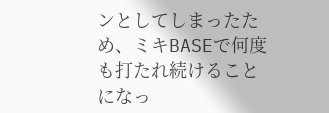ンとしてしまったため、ミキBASEで何度も打たれ続けることになっ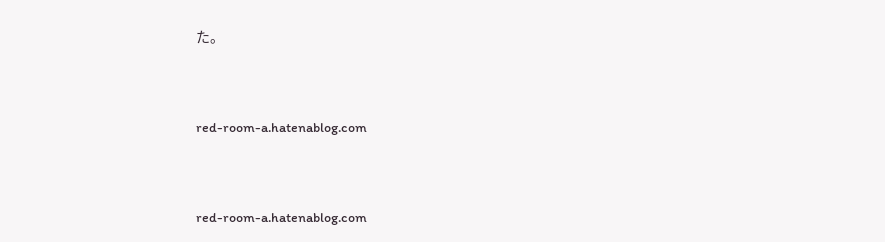た。



red-room-a.hatenablog.com



red-room-a.hatenablog.com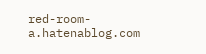red-room-a.hatenablog.com